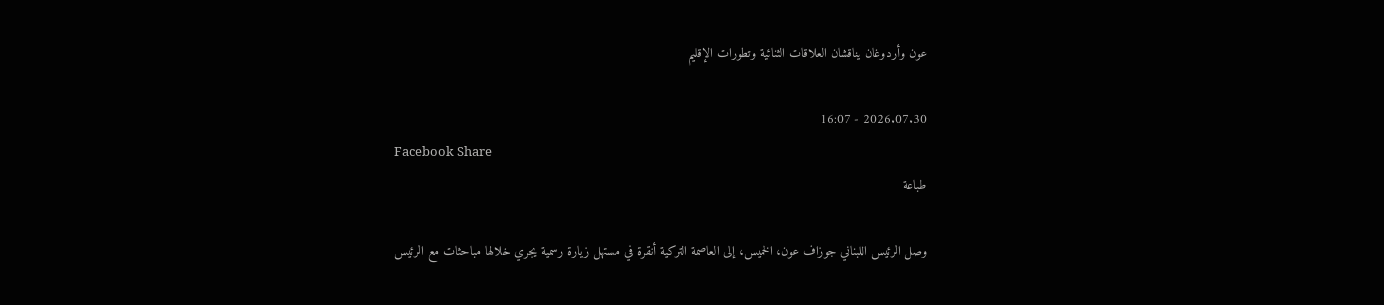عون وأردوغان يناقشان العلاقات الثنائية وتطورات الإقليم

2026.07.30 - 16:07
Facebook Share
طباعة

وصل الرئيس اللبناني جوزاف عون، الخميس، إلى العاصمة التركية أنقرة في مستهل زيارة رسمية يجري خلالها مباحثات مع الرئيس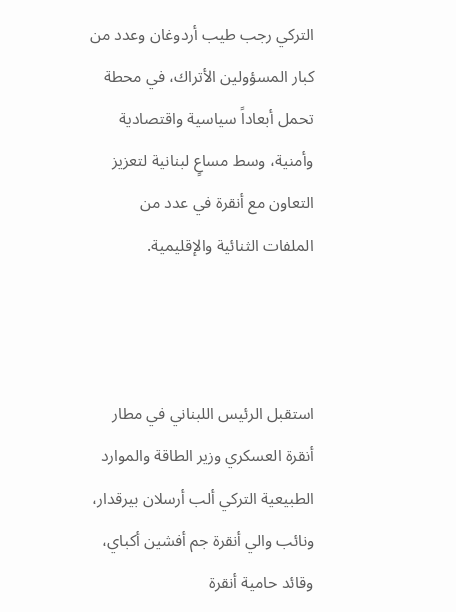التركي رجب طيب أردوغان وعدد من كبار المسؤولين الأتراك، في محطة تحمل أبعاداً سياسية واقتصادية وأمنية، وسط مساعٍ لبنانية لتعزيز التعاون مع أنقرة في عدد من الملفات الثنائية والإقليمية.



استقبل الرئيس اللبناني في مطار أنقرة العسكري وزير الطاقة والموارد الطبيعية التركي ألب أرسلان بيرقدار، ونائب والي أنقرة جم أفشين أكباي، وقائد حامية أنقرة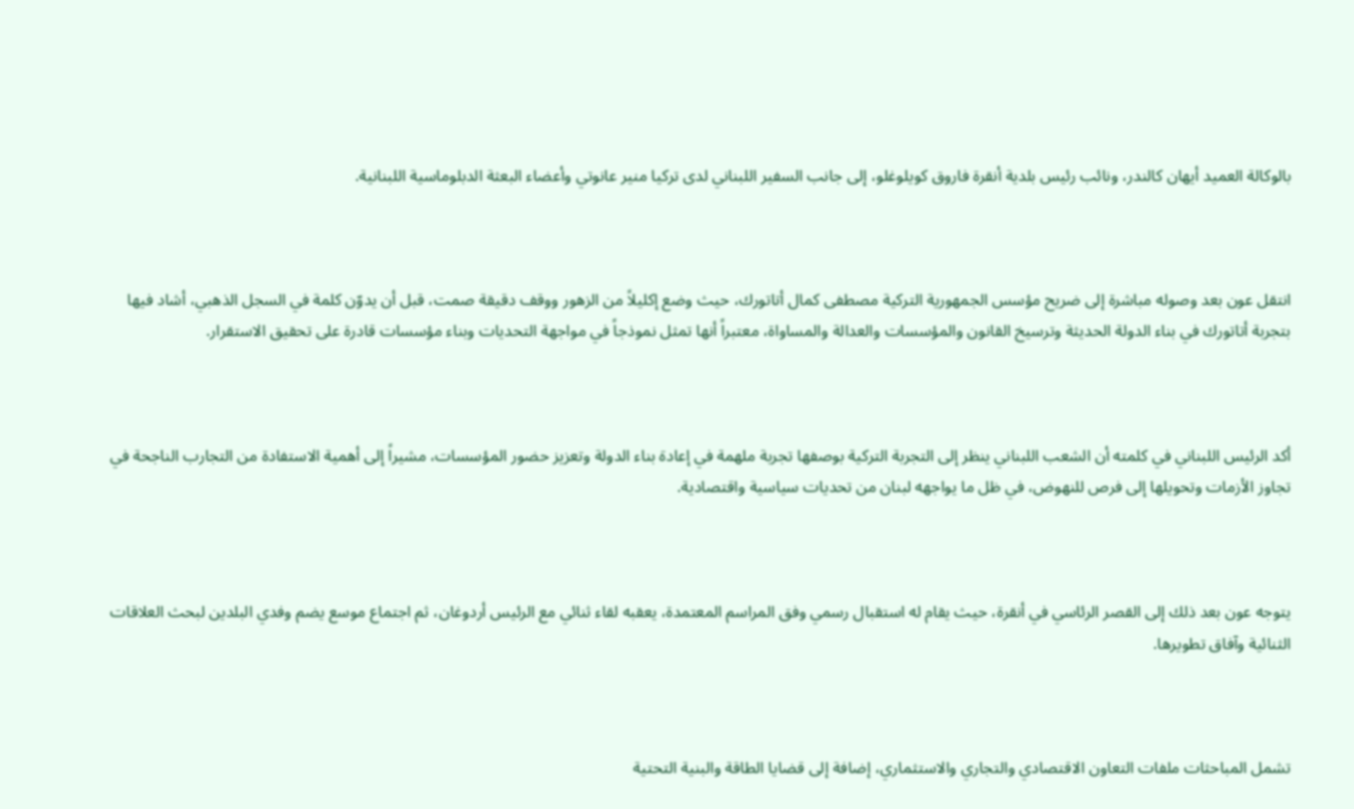بالوكالة العميد أيهان كالندر، ونائب رئيس بلدية أنقرة فاروق كويلوغلو، إلى جانب السفير اللبناني لدى تركيا منير عانوتي وأعضاء البعثة الدبلوماسية اللبنانية.



انتقل عون بعد وصوله مباشرة إلى ضريح مؤسس الجمهورية التركية مصطفى كمال أتاتورك، حيث وضع إكليلاً من الزهور ووقف دقيقة صمت، قبل أن يدوّن كلمة في السجل الذهبي، أشاد فيها بتجربة أتاتورك في بناء الدولة الحديثة وترسيخ القانون والمؤسسات والعدالة والمساواة، معتبراً أنها تمثل نموذجاً في مواجهة التحديات وبناء مؤسسات قادرة على تحقيق الاستقرار.



أكد الرئيس اللبناني في كلمته أن الشعب اللبناني ينظر إلى التجربة التركية بوصفها تجربة ملهمة في إعادة بناء الدولة وتعزيز حضور المؤسسات، مشيراً إلى أهمية الاستفادة من التجارب الناجحة في تجاوز الأزمات وتحويلها إلى فرص للنهوض، في ظل ما يواجهه لبنان من تحديات سياسية واقتصادية.



يتوجه عون بعد ذلك إلى القصر الرئاسي في أنقرة، حيث يقام له استقبال رسمي وفق المراسم المعتمدة، يعقبه لقاء ثنائي مع الرئيس أردوغان، ثم اجتماع موسع يضم وفدي البلدين لبحث العلاقات الثنائية وآفاق تطويرها.



تشمل المباحثات ملفات التعاون الاقتصادي والتجاري والاستثماري، إضافة إلى قضايا الطاقة والبنية التحتية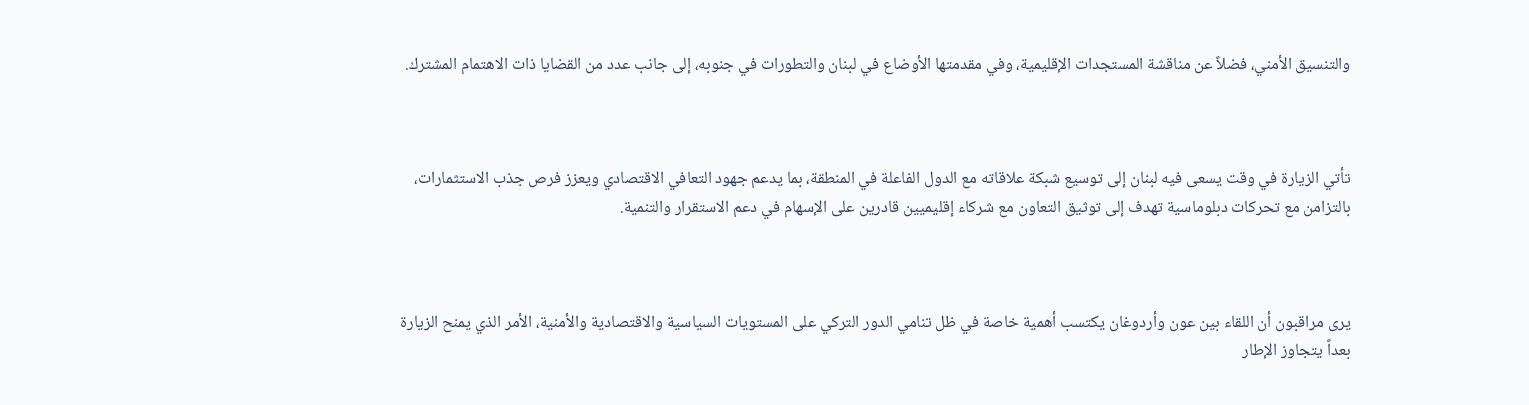والتنسيق الأمني، فضلاً عن مناقشة المستجدات الإقليمية، وفي مقدمتها الأوضاع في لبنان والتطورات في جنوبه، إلى جانب عدد من القضايا ذات الاهتمام المشترك.



تأتي الزيارة في وقت يسعى فيه لبنان إلى توسيع شبكة علاقاته مع الدول الفاعلة في المنطقة، بما يدعم جهود التعافي الاقتصادي ويعزز فرص جذب الاستثمارات، بالتزامن مع تحركات دبلوماسية تهدف إلى توثيق التعاون مع شركاء إقليميين قادرين على الإسهام في دعم الاستقرار والتنمية.



يرى مراقبون أن اللقاء بين عون وأردوغان يكتسب أهمية خاصة في ظل تنامي الدور التركي على المستويات السياسية والاقتصادية والأمنية، الأمر الذي يمنح الزيارة بعداً يتجاوز الإطار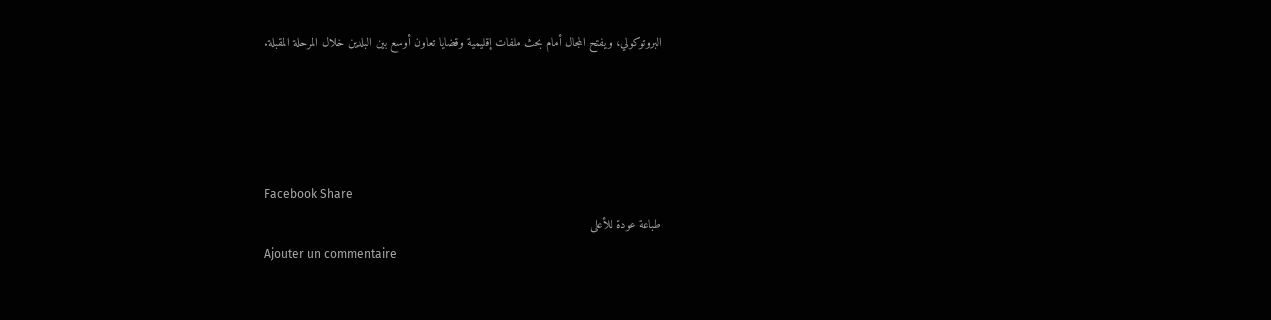البروتوكولي، ويفتح المجال أمام بحث ملفات إقليمية وقضايا تعاون أوسع بين البلدين خلال المرحلة المقبلة.




Facebook Share
طباعة عودة للأعلى
Ajouter un commentaire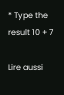* Type the result 10 + 7

Lire aussi